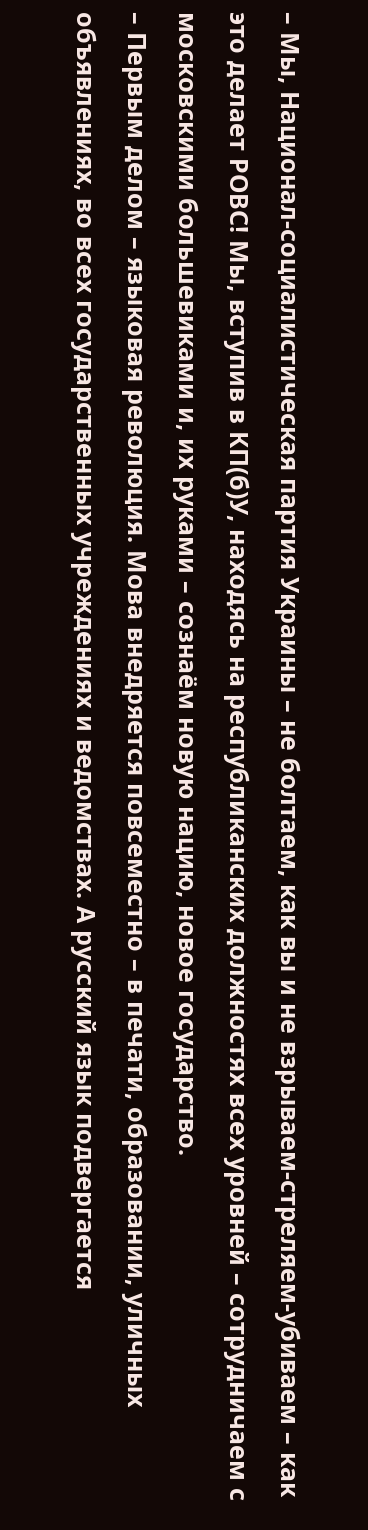– Мы, Национал-социалистическая партия Украины – не болтаем, как вы и не взрываем-стреляем-убиваем – как это делает РОВС! Мы, вступив в КП(б)У, находясь на республиканских должностях всех уровней – сотрудничаем с московскими большевиками и, их руками – сознаём новую нацию, новое государство.
– Первым делом – языковая революция. Мова внедряется повсеместно – в печати, образовании, уличных объявлениях, во всех государственных учреждениях и ведомствах. А русский язык подвергается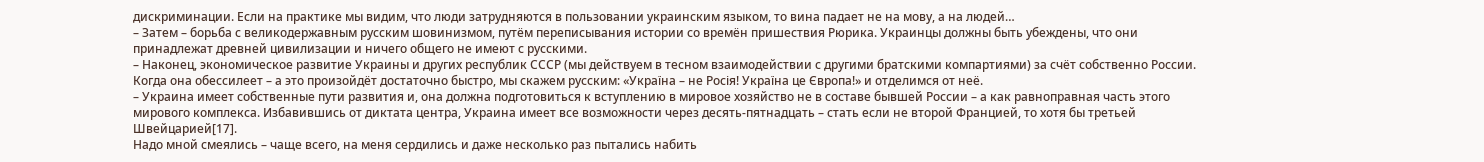дискриминации. Если на практике мы видим, что люди затрудняются в пользовании украинским языком, то вина падает не на мову, а на людей…
– Затем – борьба с великодержавным русским шовинизмом, путём переписывания истории со времён пришествия Рюрика. Украинцы должны быть убеждены, что они принадлежат древней цивилизации и ничего общего не имеют с русскими.
– Наконец, экономическое развитие Украины и других республик СССР (мы действуем в тесном взаимодействии с другими братскими компартиями) за счёт собственно России. Когда она обессилеет – а это произойдёт достаточно быстро, мы скажем русским: «Україна – не Росія! Україна це Європа!» и отделимся от неё.
– Украина имеет собственные пути развития и, она должна подготовиться к вступлению в мировое хозяйство не в составе бывшей России – а как равноправная часть этого мирового комплекса. Избавившись от диктата центра, Украина имеет все возможности через десять-пятнадцать – стать если не второй Францией, то хотя бы третьей Швейцарией[17].
Надо мной смеялись – чаще всего, на меня сердились и даже несколько раз пытались набить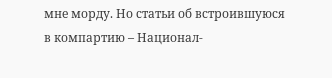мне морду. Но статьи об встроившуюся в компартию – Национал-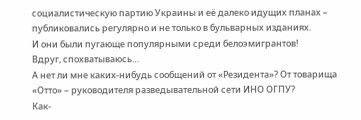социалистическую партию Украины и её далеко идущих планах – публиковались регулярно и не только в бульварных изданиях.
И они были пугающе популярными среди белоэмигрантов!
Вдруг, спохватываюсь…
А нет ли мне каких-нибудь сообщений от «Резидента»? От товарища «Отто» – руководителя разведывательной сети ИНО ОГПУ?
Как-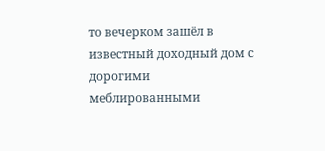то вечерком зашёл в известный доходный дом с дорогими меблированными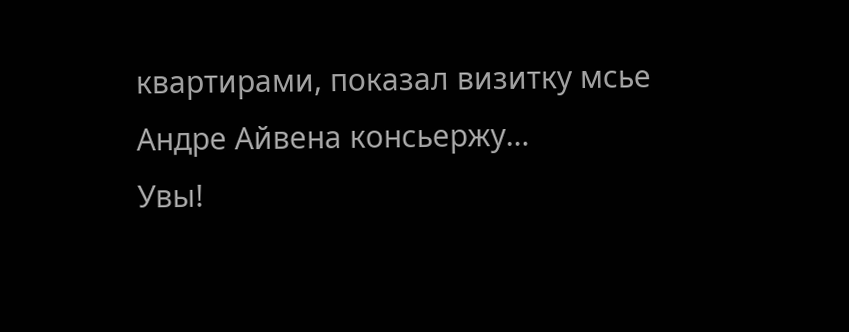квартирами, показал визитку мсье Андре Айвена консьержу…
Увы!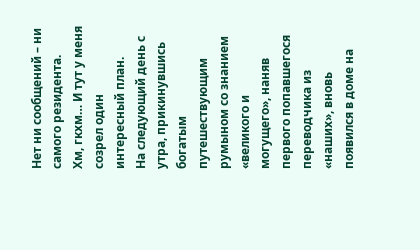Нет ни сообщений – ни самого резидента.
Хм, гкхм… И тут у меня созрел один интересный план.
На следующий день с утра, прикинувшись богатым путешествующим румыном со знанием «великого и могущего», наняв первого попавшегося переводчика из «наших», вновь появился в доме на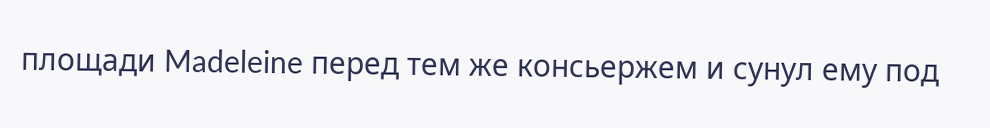площади Madeleine перед тем же консьержем и сунул ему под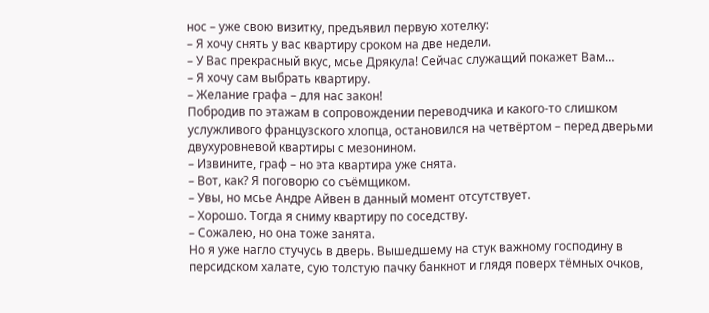нос – уже свою визитку, предъявил первую хотелку:
– Я хочу снять у вас квартиру сроком на две недели.
– У Вас прекрасный вкус, мсье Дрякула! Сейчас служащий покажет Вам…
– Я хочу сам выбрать квартиру.
– Желание графа – для нас закон!
Побродив по этажам в сопровождении переводчика и какого-то слишком услужливого французского хлопца, остановился на четвёртом – перед дверьми двухуровневой квартиры с мезонином.
– Извините, граф – но эта квартира уже снята.
– Вот, как? Я поговорю со съёмщиком.
– Увы, но мсье Андре Айвен в данный момент отсутствует.
– Хорошо. Тогда я сниму квартиру по соседству.
– Сожалею, но она тоже занята.
Но я уже нагло стучусь в дверь. Вышедшему на стук важному господину в персидском халате, сую толстую пачку банкнот и глядя поверх тёмных очков,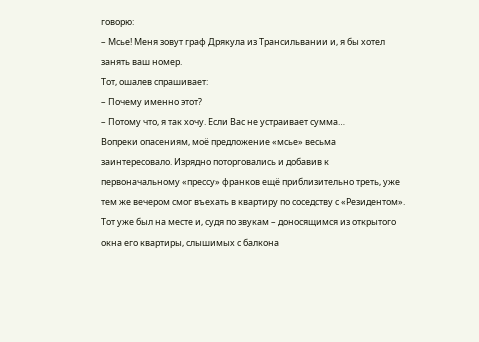говорю:
– Мсье! Меня зовут граф Дрякула из Трансильвании и, я бы хотел занять ваш номер.
Тот, ошалев спрашивает:
– Почему именно этот?
– Потому что, я так хочу. Если Вас не устраивает сумма…
Вопреки опасениям, моё предложение «мсье» весьма заинтересовало. Изрядно поторговались и добавив к первоначальному «прессу» франков ещё приблизительно треть, уже тем же вечером смог въехать в квартиру по соседству с «Резидентом». Тот уже был на месте и, судя по звукам – доносящимся из открытого окна его квартиры, слышимых с балкона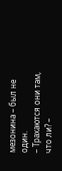мезонина – был не один.
– Трахаются они там, что ли? –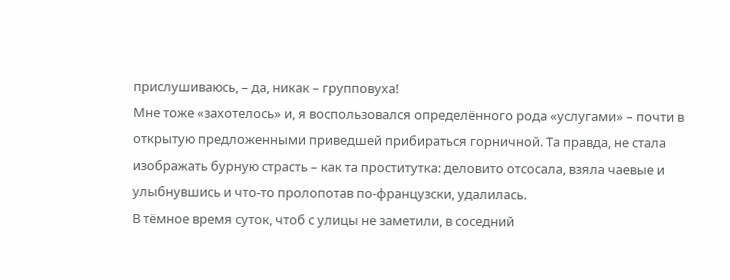прислушиваюсь, – да, никак – групповуха!
Мне тоже «захотелось» и, я воспользовался определённого рода «услугами» – почти в открытую предложенными приведшей прибираться горничной. Та правда, не стала изображать бурную страсть – как та проститутка: деловито отсосала, взяла чаевые и улыбнувшись и что-то пролопотав по-французски, удалилась.
В тёмное время суток, чтоб с улицы не заметили, в соседний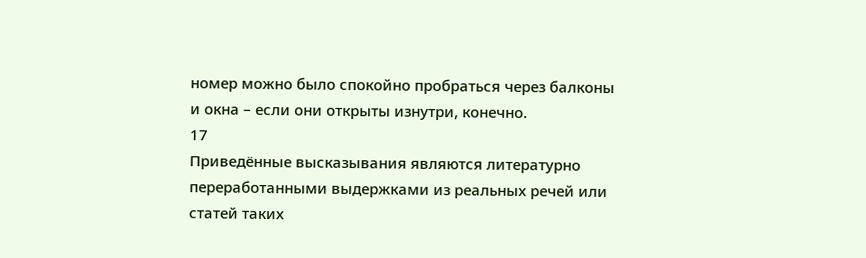номер можно было спокойно пробраться через балконы и окна – если они открыты изнутри, конечно.
17
Приведённые высказывания являются литературно переработанными выдержками из реальных речей или статей таких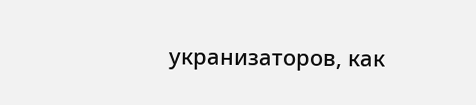укранизаторов, как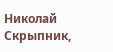Николай Скрыпник,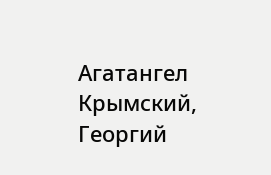Агатангел Крымский, Георгий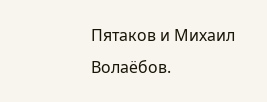Пятаков и Михаил Волаёбов.